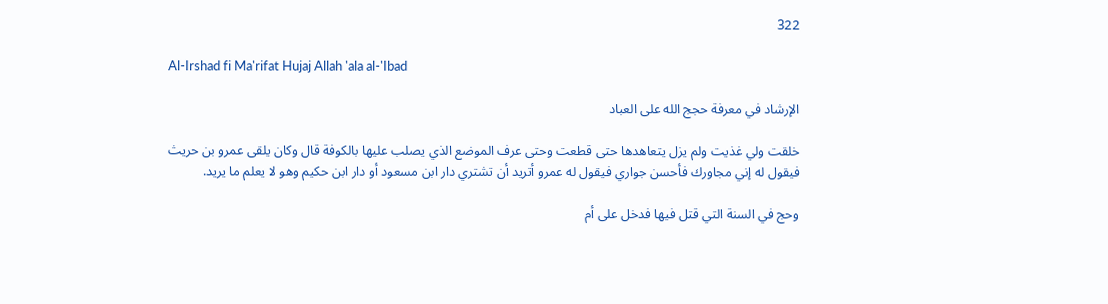322

Al-Irshad fi Ma'rifat Hujaj Allah 'ala al-'Ibad

الإرشاد في معرفة حجج الله على العباد

خلقت ولي غذيت ولم يزل يتعاهدها حتى قطعت وحتى عرف الموضع الذي يصلب عليها بالكوفة قال وكان يلقى عمرو بن حريث فيقول له إني مجاورك فأحسن جواري فيقول له عمرو أتريد أن تشتري دار ابن مسعود أو دار ابن حكيم وهو لا يعلم ما يريد.

وحج في السنة التي قتل فيها فدخل على أم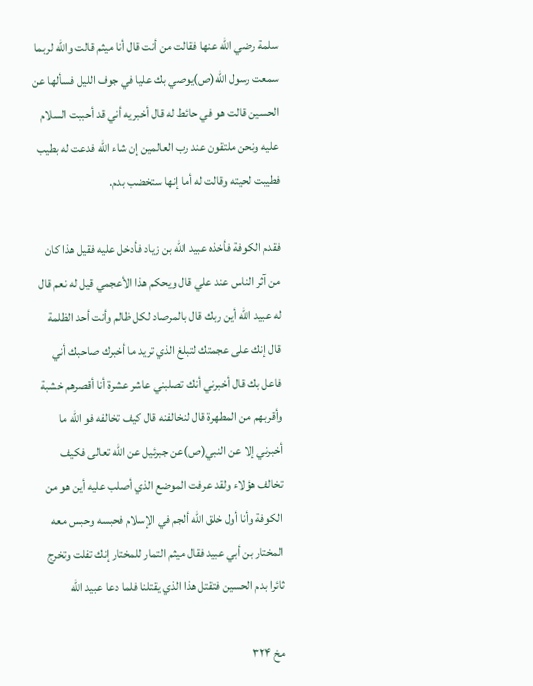سلمة رضي الله عنها فقالت من أنت قال أنا ميثم قالت والله لربما سمعت رسول الله(ص)يوصي بك عليا في جوف الليل فسألها عن الحسين قالت هو في حائط له قال أخبريه أني قد أحببت السلام عليه ونحن ملتقون عند رب العالمين إن شاء الله فدعت له بطيب فطيبت لحيته وقالت له أما إنها ستخضب بدم.

فقدم الكوفة فأخذه عبيد الله بن زياد فأدخل عليه فقيل هذا كان من آثر الناس عند علي قال ويحكم هذا الأعجمي قيل له نعم قال له عبيد الله أين ربك قال بالمرصاد لكل ظالم وأنت أحد الظلمة قال إنك على عجمتك لتبلغ الذي تريد ما أخبرك صاحبك أني فاعل بك قال أخبرني أنك تصلبني عاشر عشرة أنا أقصرهم خشبة وأقربهم من المطهرة قال لنخالفنه قال كيف تخالفه فو الله ما أخبرني إلا عن النبي(ص)عن جبرئيل عن الله تعالى فكيف تخالف هؤلاء ولقد عرفت الموضع الذي أصلب عليه أين هو من الكوفة وأنا أول خلق الله ألجم في الإسلام فحبسه وحبس معه المختار بن أبي عبيد فقال ميثم التمار للمختار إنك تفلت وتخرج ثائرا بدم الحسين فتقتل هذا الذي يقتلنا فلما دعا عبيد الله

مخ ۳۲۴